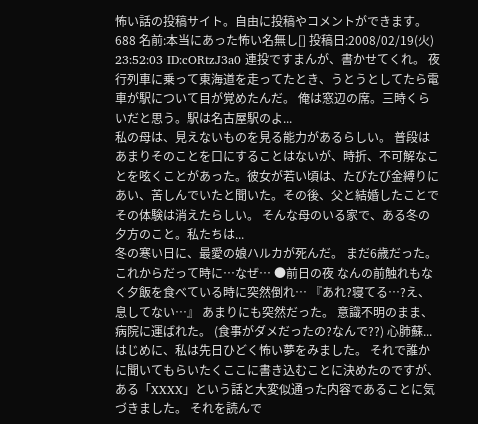怖い話の投稿サイト。自由に投稿やコメントができます。
688 名前:本当にあった怖い名無し[] 投稿日:2008/02/19(火) 23:52:03 ID:cORtzJ3a0 連投ですまんが、書かせてくれ。 夜行列車に乗って東海道を走ってたとき、うとうとしてたら電車が駅について目が覚めたんだ。 俺は窓辺の席。三時くらいだと思う。駅は名古屋駅のよ...
私の母は、見えないものを見る能力があるらしい。 普段はあまりそのことを口にすることはないが、時折、不可解なことを呟くことがあった。彼女が若い頃は、たびたび金縛りにあい、苦しんでいたと聞いた。その後、父と結婚したことでその体験は消えたらしい。 そんな母のいる家で、ある冬の夕方のこと。私たちは...
冬の寒い日に、最愛の娘ハルカが死んだ。 まだ6歳だった。 これからだって時に…なぜ… ●前日の夜 なんの前触れもなく夕飯を食べている時に突然倒れ… 『あれ?寝てる…?え、息してない…』 あまりにも突然だった。 意識不明のまま、病院に運ばれた。 (食事がダメだったの?なんで??) 心肺蘇...
はじめに、私は先日ひどく怖い夢をみました。 それで誰かに聞いてもらいたくここに書き込むことに決めたのですが、ある「XXXX」という話と大変似通った内容であることに気づきました。 それを読んで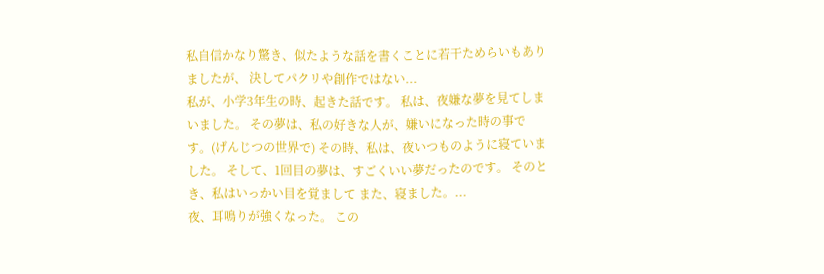私自信かなり驚き、似たような話を書くことに若干ためらいもありましたが、 決してパクリや創作ではない...
私が、小学3年生の時、起きた話です。 私は、夜嫌な夢を見てしまいました。 その夢は、私の好きな人が、嫌いになった時の事です。(げんじつの世界で) その時、私は、夜いつものように寝ていました。 そして、1回目の夢は、すごくいい夢だったのです。 そのとき、私はいっかい目を覚まして また、寝ました。...
夜、耳鳴りが強くなった。 この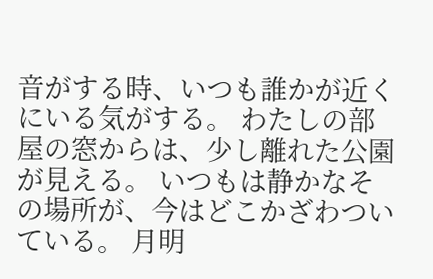音がする時、いつも誰かが近くにいる気がする。 わたしの部屋の窓からは、少し離れた公園が見える。 いつもは静かなその場所が、今はどこかざわついている。 月明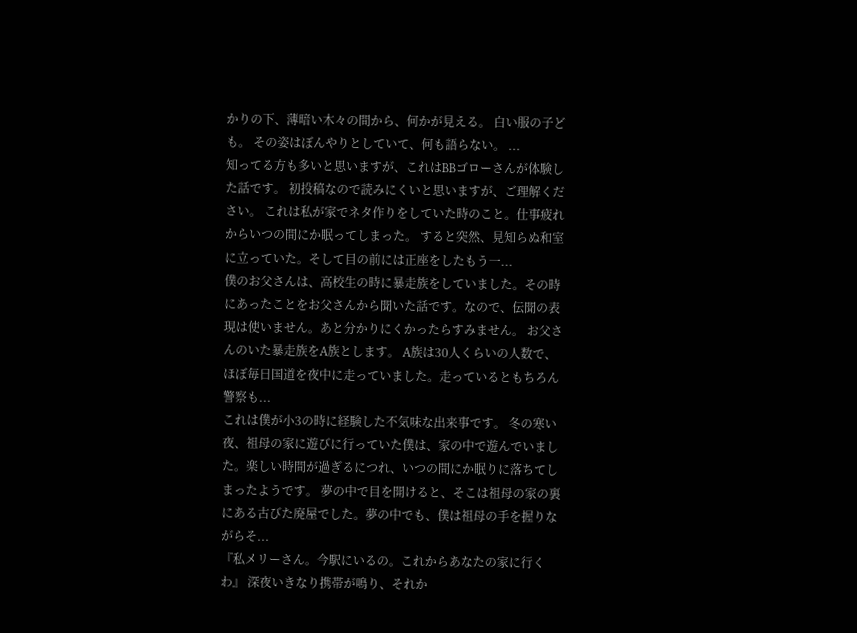かりの下、薄暗い木々の間から、何かが見える。 白い服の子ども。 その姿はぼんやりとしていて、何も語らない。 ...
知ってる方も多いと思いますが、これはBBゴローさんが体験した話です。 初投稿なので読みにくいと思いますが、ご理解ください。 これは私が家でネタ作りをしていた時のこと。仕事疲れからいつの間にか眠ってしまった。 すると突然、見知らぬ和室に立っていた。そして目の前には正座をしたもう一...
僕のお父さんは、高校生の時に暴走族をしていました。その時にあったことをお父さんから聞いた話です。なので、伝聞の表現は使いません。あと分かりにくかったらすみません。 お父さんのいた暴走族をA族とします。 A族は30人くらいの人数で、ほぼ毎日国道を夜中に走っていました。走っているともちろん警察も...
これは僕が小3の時に経験した不気味な出来事です。 冬の寒い夜、祖母の家に遊びに行っていた僕は、家の中で遊んでいました。楽しい時間が過ぎるにつれ、いつの間にか眠りに落ちてしまったようです。 夢の中で目を開けると、そこは祖母の家の裏にある古びた廃屋でした。夢の中でも、僕は祖母の手を握りながらそ...
『私メリーさん。今駅にいるの。これからあなたの家に行くわ』 深夜いきなり携帯が鳴り、それか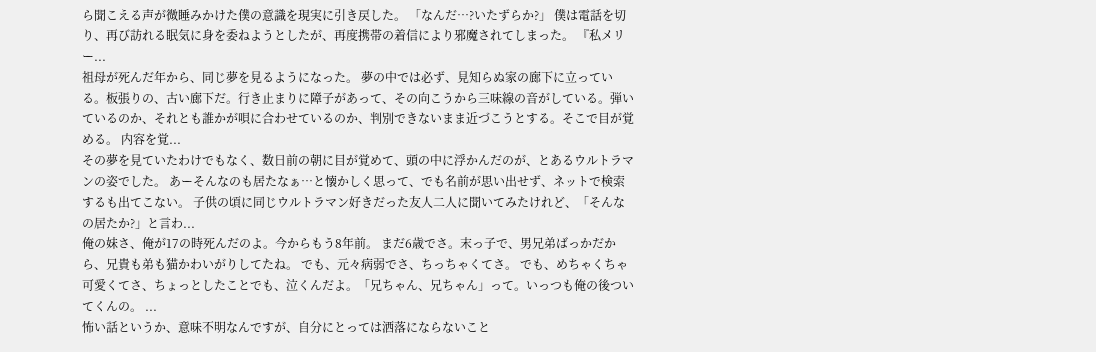ら聞こえる声が微睡みかけた僕の意識を現実に引き戻した。 「なんだ…?いたずらか?」 僕は電話を切り、再び訪れる眠気に身を委ねようとしたが、再度携帯の着信により邪魔されてしまった。 『私メリー...
祖母が死んだ年から、同じ夢を見るようになった。 夢の中では必ず、見知らぬ家の廊下に立っている。板張りの、古い廊下だ。行き止まりに障子があって、その向こうから三味線の音がしている。弾いているのか、それとも誰かが唄に合わせているのか、判別できないまま近づこうとする。そこで目が覚める。 内容を覚...
その夢を見ていたわけでもなく、数日前の朝に目が覚めて、頭の中に浮かんだのが、とあるウルトラマンの姿でした。 あーそんなのも居たなぁ…と懐かしく思って、でも名前が思い出せず、ネットで検索するも出てこない。 子供の頃に同じウルトラマン好きだった友人二人に聞いてみたけれど、「そんなの居たか?」と言わ...
俺の妹さ、俺が17の時死んだのよ。今からもう8年前。 まだ6歳でさ。末っ子で、男兄弟ばっかだから、兄貴も弟も猫かわいがりしてたね。 でも、元々病弱でさ、ちっちゃくてさ。 でも、めちゃくちゃ可愛くてさ、ちょっとしたことでも、泣くんだよ。「兄ちゃん、兄ちゃん」って。いっつも俺の後ついてくんの。 ...
怖い話というか、意味不明なんですが、自分にとっては洒落にならないこと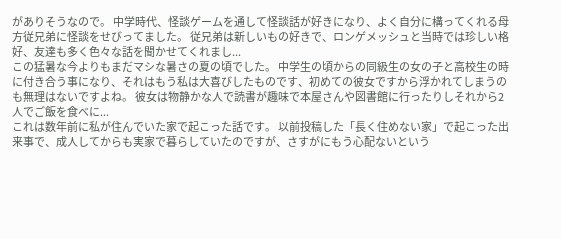がありそうなので。 中学時代、怪談ゲームを通して怪談話が好きになり、よく自分に構ってくれる母方従兄弟に怪談をせびってました。 従兄弟は新しいもの好きで、ロンゲメッシュと当時では珍しい格好、友達も多く色々な話を聞かせてくれまし...
この猛暑な今よりもまだマシな暑さの夏の頃でした。 中学生の頃からの同級生の女の子と高校生の時に付き合う事になり、それはもう私は大喜びしたものです、初めての彼女ですから浮かれてしまうのも無理はないですよね。 彼女は物静かな人で読書が趣味で本屋さんや図書館に行ったりしそれから2人でご飯を食べに...
これは数年前に私が住んでいた家で起こった話です。 以前投稿した「長く住めない家」で起こった出来事で、成人してからも実家で暮らしていたのですが、さすがにもう心配ないという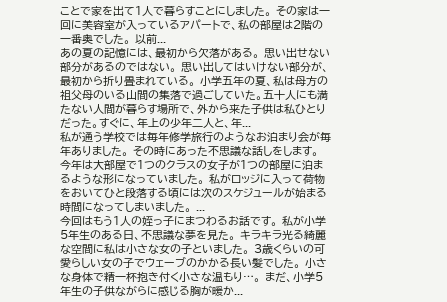ことで家を出て1人で暮らすことにしました。 その家は一回に美容室が入っているアパートで、私の部屋は2階の一番奥でした。 以前...
あの夏の記憶には、最初から欠落がある。 思い出せない部分があるのではない。 思い出してはいけない部分が、最初から折り畳まれている。 小学五年の夏、私は母方の祖父母のいる山間の集落で過ごしていた。五十人にも満たない人間が暮らす場所で、外から来た子供は私ひとりだった。すぐに、年上の少年二人と、年...
私が通う学校では毎年修学旅行のようなお泊まり会が毎年ありました。 その時にあった不思議な話しをします。 今年は大部屋で1つのクラスの女子が1つの部屋に泊まるような形になっていました。 私がロッジに入って荷物をおいてひと段落する頃には次のスケジュールが始まる時間になってしまいました。 ...
今回はもう1人の姪っ子にまつわるお話です。 私が小学5年生のある日、不思議な夢を見た。 キラキラ光る綺麗な空間に私は小さな女の子といました。 3歳くらいの可愛らしい女の子でウェーブのかかる長い髪でした。 小さな身体で精一杯抱き付く小さな温もり…。 まだ、小学5年生の子供ながらに感じる胸が暖か...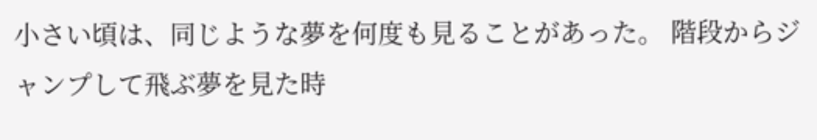小さい頃は、同じような夢を何度も見ることがあった。 階段からジャンプして飛ぶ夢を見た時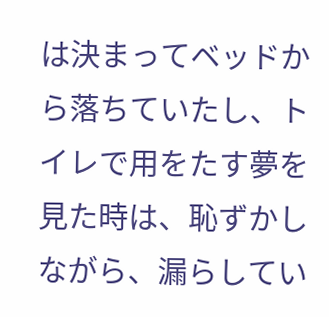は決まってベッドから落ちていたし、トイレで用をたす夢を見た時は、恥ずかしながら、漏らしてい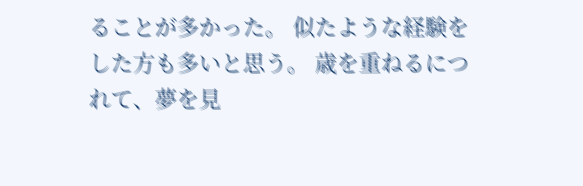ることが多かった。 似たような経験をした方も多いと思う。 歳を重ねるにつれて、夢を見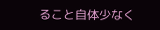ること自体少なく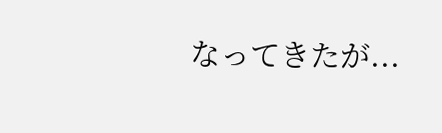なってきたが...